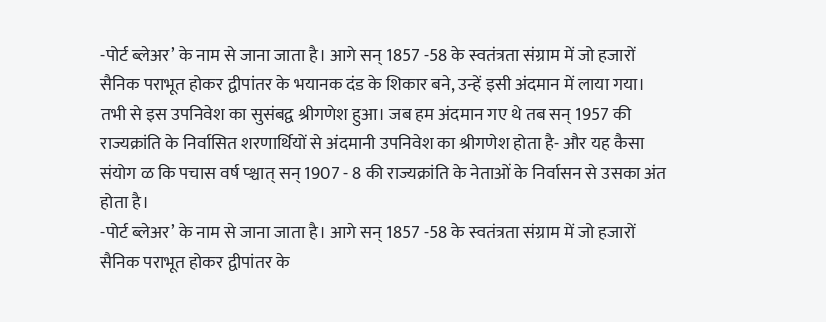-पोर्ट ब्लेअर’ के नाम से जाना जाता है। आगे सन् 1857 -58 के स्वतंत्रता संग्राम में जो हजारों सैनिक पराभूत होकर द्वीपांतर के भयानक दंड के शिकार बने, उन्हें इसी अंदमान में लाया गया। तभी से इस उपनिवेश का सुसंबद्व श्रीगणेश हुआ। जब हम अंदमान गए थे तब सन् 1957 की राज्यक्रांति के निर्वासित शरणार्थियों से अंदमानी उपनिवेश का श्रीगणेश होता है- और यह कैसा संयोग ळ कि पचास वर्ष प्श्चात् सन् 1907 - 8 की राज्यक्रांति के नेताओं के निर्वासन से उसका अंत होता है।
-पोर्ट ब्लेअर’ के नाम से जाना जाता है। आगे सन् 1857 -58 के स्वतंत्रता संग्राम में जो हजारों सैनिक पराभूत होकर द्वीपांतर के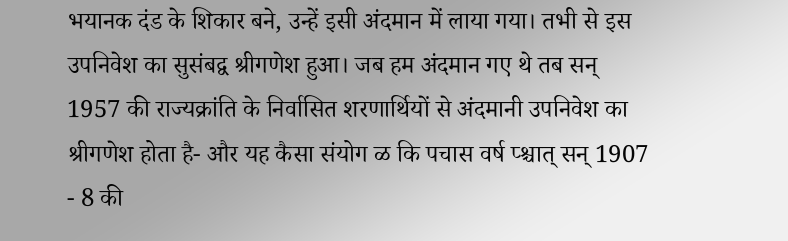भयानक दंड के शिकार बने, उन्हें इसी अंदमान में लाया गया। तभी से इस उपनिवेश का सुसंबद्व श्रीगणेश हुआ। जब हम अंदमान गए थे तब सन् 1957 की राज्यक्रांति के निर्वासित शरणार्थियों से अंदमानी उपनिवेश का श्रीगणेश होता है- और यह कैसा संयोग ळ कि पचास वर्ष प्श्चात् सन् 1907 - 8 की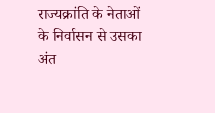राज्यक्रांति के नेताओं के निर्वासन से उसका अंत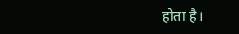होता है।